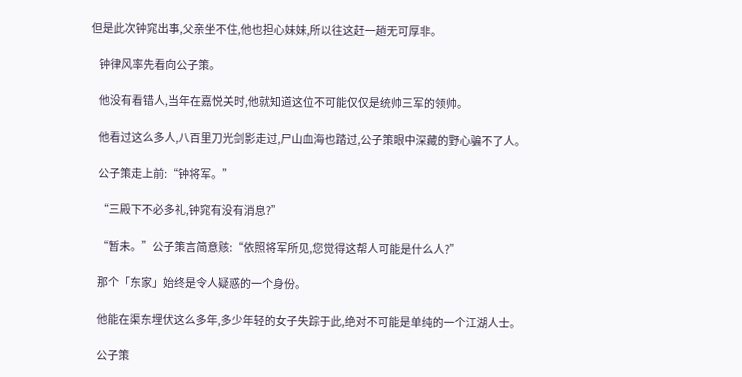但是此次钟窕出事,父亲坐不住,他也担心妹妹,所以往这赶一趟无可厚非。

    钟律风率先看向公子策。

    他没有看错人,当年在嘉悦关时,他就知道这位不可能仅仅是统帅三军的领帅。

    他看过这么多人,八百里刀光剑影走过,尸山血海也踏过,公子策眼中深藏的野心骗不了人。

    公子策走上前:“钟将军。”

    “三殿下不必多礼,钟窕有没有消息?”

    “暂未。”公子策言简意赅:“依照将军所见,您觉得这帮人可能是什么人?”

    那个「东家」始终是令人疑惑的一个身份。

    他能在渠东埋伏这么多年,多少年轻的女子失踪于此,绝对不可能是单纯的一个江湖人士。

    公子策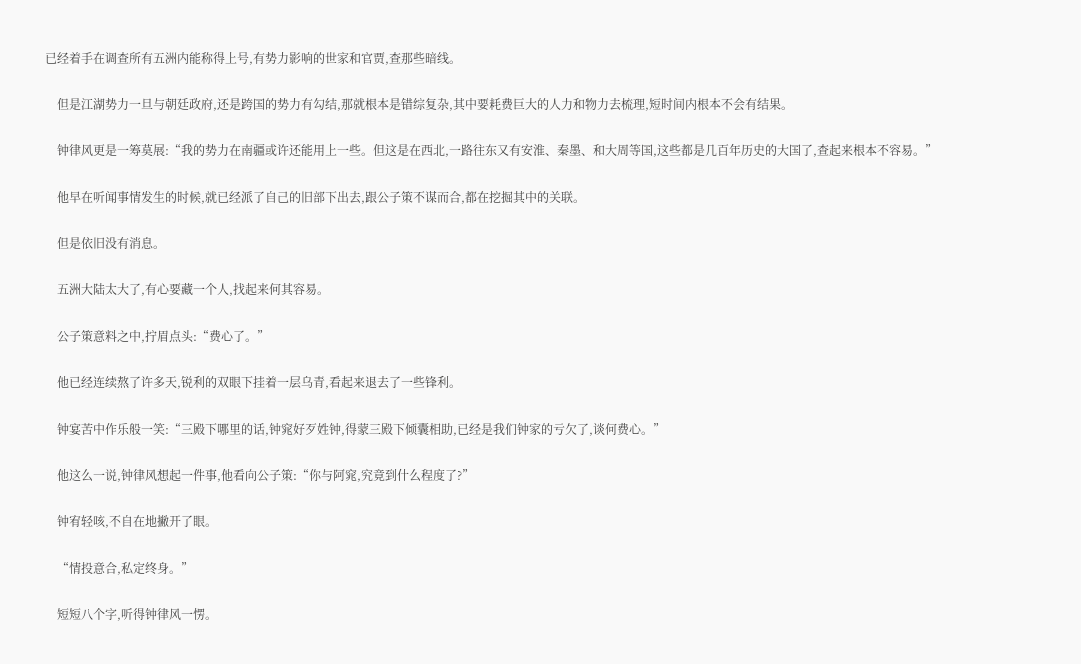已经着手在调查所有五洲内能称得上号,有势力影响的世家和官贾,查那些暗线。

    但是江湖势力一旦与朝廷政府,还是跨国的势力有勾结,那就根本是错综复杂,其中要耗费巨大的人力和物力去梳理,短时间内根本不会有结果。

    钟律风更是一筹莫展:“我的势力在南疆或许还能用上一些。但这是在西北,一路往东又有安淮、秦墨、和大周等国,这些都是几百年历史的大国了,查起来根本不容易。”

    他早在听闻事情发生的时候,就已经派了自己的旧部下出去,跟公子策不谋而合,都在挖掘其中的关联。

    但是依旧没有消息。

    五洲大陆太大了,有心要藏一个人,找起来何其容易。

    公子策意料之中,拧眉点头:“费心了。”

    他已经连续熬了许多天,锐利的双眼下挂着一层乌青,看起来退去了一些锋利。

    钟宴苦中作乐般一笑:“三殿下哪里的话,钟窕好歹姓钟,得蒙三殿下倾囊相助,已经是我们钟家的亏欠了,谈何费心。”

    他这么一说,钟律风想起一件事,他看向公子策:“你与阿窕,究竟到什么程度了?”

    钟宥轻咳,不自在地撇开了眼。

    “情投意合,私定终身。”

    短短八个字,听得钟律风一愣。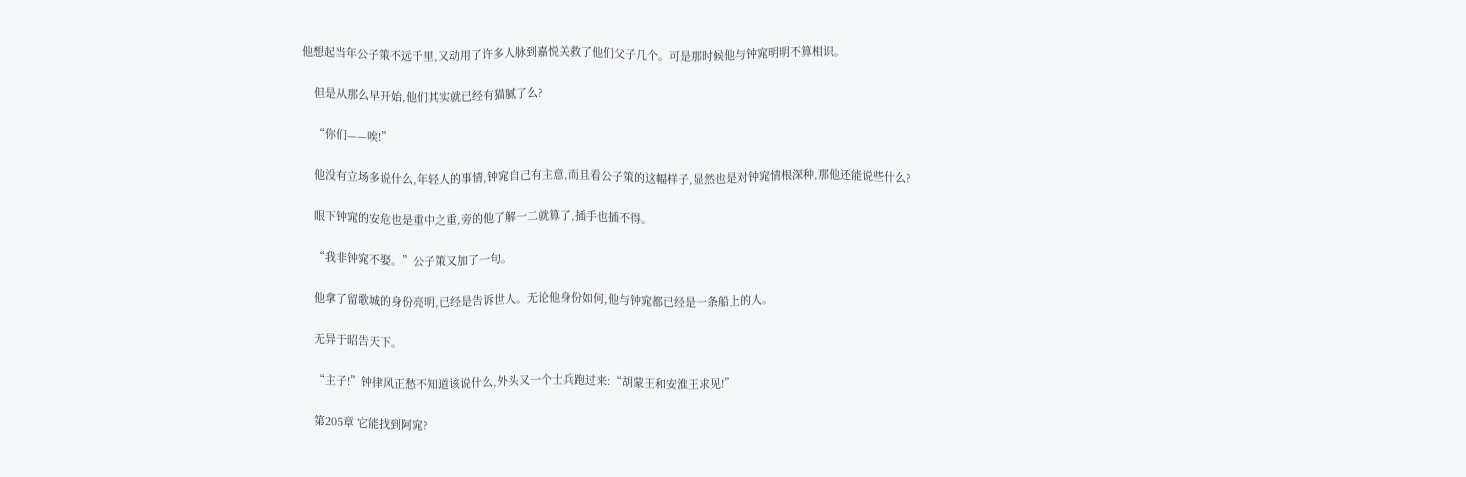他想起当年公子策不远千里,又动用了许多人脉到嘉悦关救了他们父子几个。可是那时候他与钟窕明明不算相识。

    但是从那么早开始,他们其实就已经有猫腻了么?

    “你们——唉!”

    他没有立场多说什么,年轻人的事情,钟窕自己有主意,而且看公子策的这幅样子,显然也是对钟窕情根深种,那他还能说些什么?

    眼下钟窕的安危也是重中之重,旁的他了解一二就算了,插手也插不得。

    “我非钟窕不娶。”公子策又加了一句。

    他拿了留歌城的身份亮明,已经是告诉世人。无论他身份如何,他与钟窕都已经是一条船上的人。

    无异于昭告天下。

    “主子!”钟律风正愁不知道该说什么,外头又一个士兵跑过来:“胡蒙王和安淮王求见!”

    第205章 它能找到阿窕?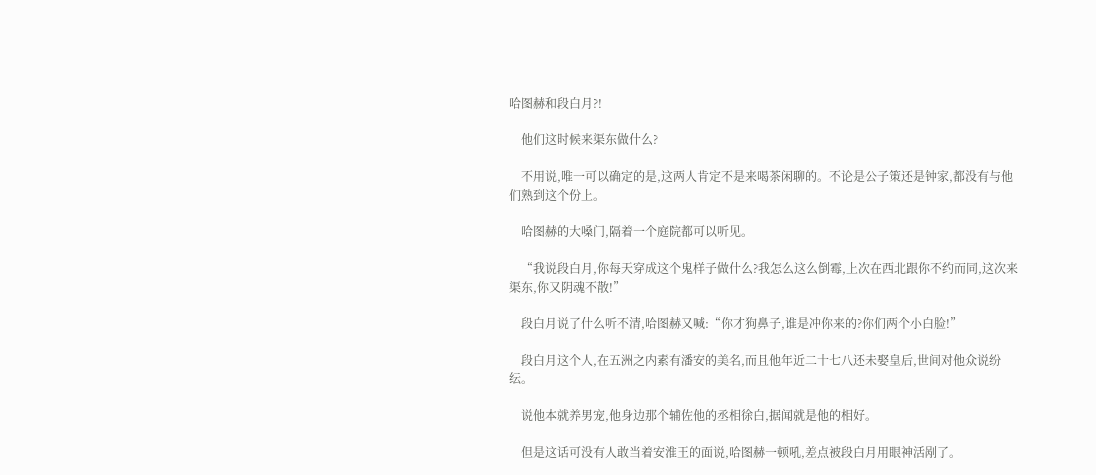哈图赫和段白月?!

    他们这时候来渠东做什么?

    不用说,唯一可以确定的是,这两人肯定不是来喝茶闲聊的。不论是公子策还是钟家,都没有与他们熟到这个份上。

    哈图赫的大嗓门,隔着一个庭院都可以听见。

    “我说段白月,你每天穿成这个鬼样子做什么?我怎么这么倒霉,上次在西北跟你不约而同,这次来渠东,你又阴魂不散!”

    段白月说了什么听不清,哈图赫又喊:“你才狗鼻子,谁是冲你来的?你们两个小白脸!”

    段白月这个人,在五洲之内素有潘安的美名,而且他年近二十七八还未娶皇后,世间对他众说纷纭。

    说他本就养男宠,他身边那个辅佐他的丞相徐白,据闻就是他的相好。

    但是这话可没有人敢当着安淮王的面说,哈图赫一顿吼,差点被段白月用眼神活剐了。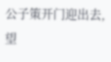公子策开门迎出去,望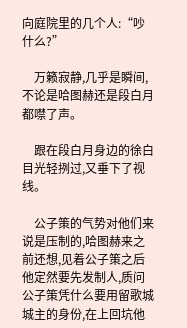向庭院里的几个人:“吵什么?”

    万籁寂静,几乎是瞬间,不论是哈图赫还是段白月都噤了声。

    跟在段白月身边的徐白目光轻挒过,又垂下了视线。

    公子策的气势对他们来说是压制的,哈图赫来之前还想,见着公子策之后他定然要先发制人,质问公子策凭什么要用留歌城城主的身份,在上回坑他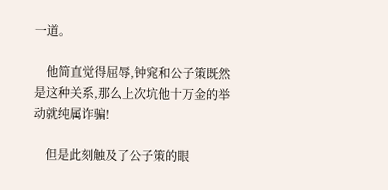一道。

    他简直觉得屈辱,钟窕和公子策既然是这种关系,那么上次坑他十万金的举动就纯属诈骗!

    但是此刻触及了公子策的眼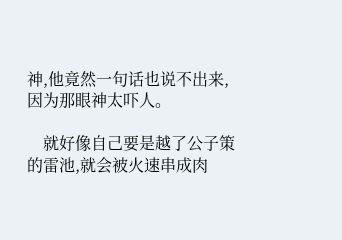神,他竟然一句话也说不出来,因为那眼神太吓人。

    就好像自己要是越了公子策的雷池,就会被火速串成肉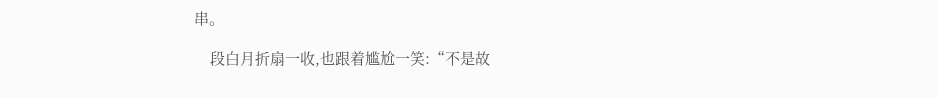串。

    段白月折扇一收,也跟着尴尬一笑:“不是故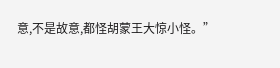意,不是故意,都怪胡蒙王大惊小怪。”